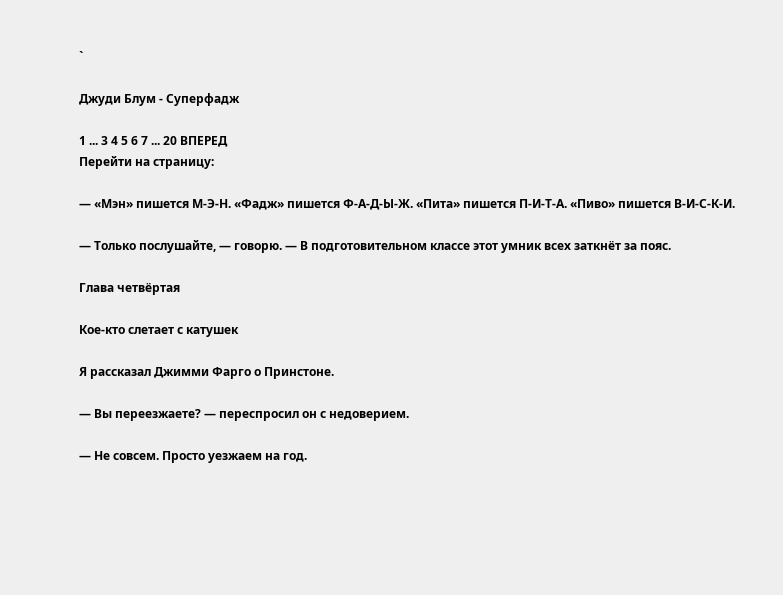`

Джуди Блум - Суперфадж

1 ... 3 4 5 6 7 ... 20 ВПЕРЕД
Перейти на страницу:

— «Мэн» пишется М-Э-Н. «Фадж» пишется Ф-А-Д-Ы-Ж. «Пита» пишется П-И-Т-А. «Пиво» пишется В-И-С-К-И.

— Только послушайте, — говорю. — В подготовительном классе этот умник всех заткнёт за пояс.

Глава четвёртая

Кое-кто слетает с катушек

Я рассказал Джимми Фарго о Принстоне.

— Вы переезжаете? — переспросил он с недоверием.

— Не совсем. Просто уезжаем на год.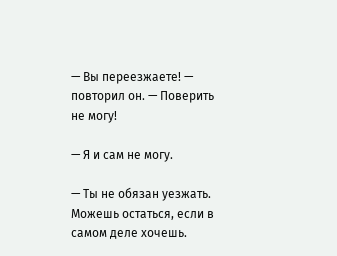— Вы переезжаете! — повторил он. — Поверить не могу!

— Я и сам не могу.

— Ты не обязан уезжать. Можешь остаться, если в самом деле хочешь.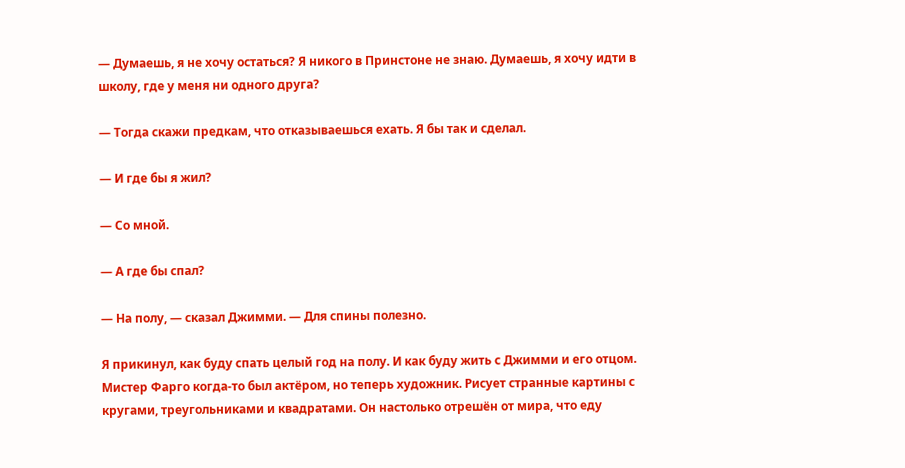— Думаешь, я не хочу остаться? Я никого в Принстоне не знаю. Думаешь, я хочу идти в школу, где у меня ни одного друга?

— Тогда скажи предкам, что отказываешься ехать. Я бы так и сделал.

— И где бы я жил?

— Со мной.

— А где бы спал?

— На полу, — сказал Джимми. — Для спины полезно.

Я прикинул, как буду спать целый год на полу. И как буду жить с Джимми и его отцом. Мистер Фарго когда-то был актёром, но теперь художник. Рисует странные картины с кругами, треугольниками и квадратами. Он настолько отрешён от мира, что еду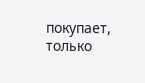покупает, только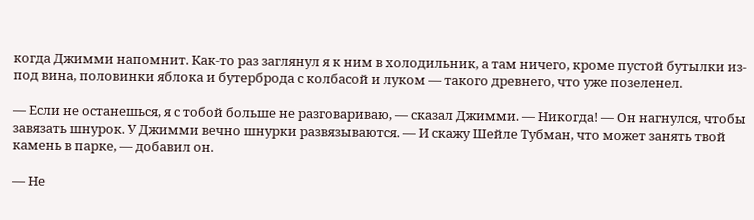когда Джимми напомнит. Как-то раз заглянул я к ним в холодильник, а там ничего, кроме пустой бутылки из-под вина, половинки яблока и бутерброда с колбасой и луком — такого древнего, что уже позеленел.

— Если не останешься, я с тобой больше не разговариваю, — сказал Джимми. — Никогда! — Он нагнулся, чтобы завязать шнурок. У Джимми вечно шнурки развязываются. — И скажу Шейле Тубман, что может занять твой камень в парке, — добавил он.

— Не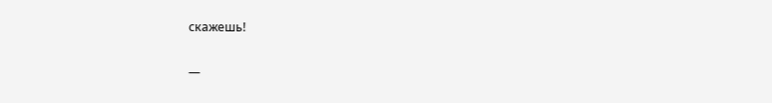скажешь!

—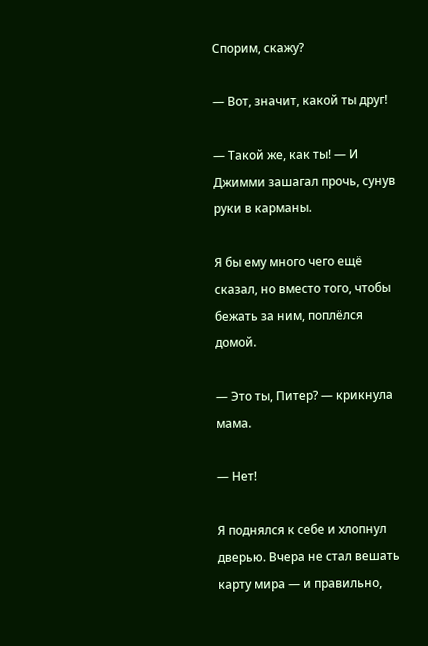Спорим, скажу?

— Вот, значит, какой ты друг!

— Такой же, как ты! — И Джимми зашагал прочь, сунув руки в карманы.

Я бы ему много чего ещё сказал, но вместо того, чтобы бежать за ним, поплёлся домой.

— Это ты, Питер? — крикнула мама.

— Нет!

Я поднялся к себе и хлопнул дверью. Вчера не стал вешать карту мира — и правильно,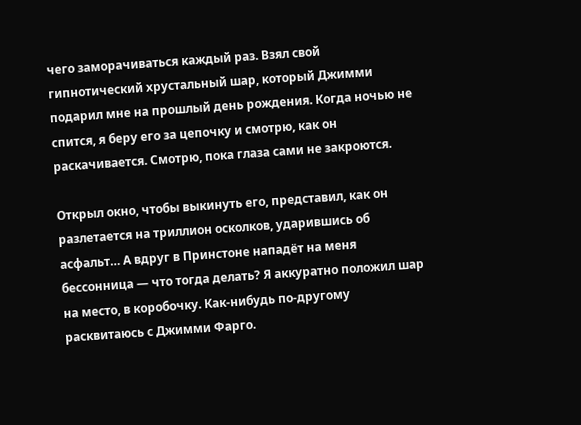чего заморачиваться каждый раз. Взял свой гипнотический хрустальный шар, который Джимми подарил мне на прошлый день рождения. Когда ночью не спится, я беру его за цепочку и смотрю, как он раскачивается. Смотрю, пока глаза сами не закроются.

Открыл окно, чтобы выкинуть его, представил, как он разлетается на триллион осколков, ударившись об асфальт… А вдруг в Принстоне нападёт на меня бессонница — что тогда делать? Я аккуратно положил шар на место, в коробочку. Как-нибудь по-другому расквитаюсь с Джимми Фарго.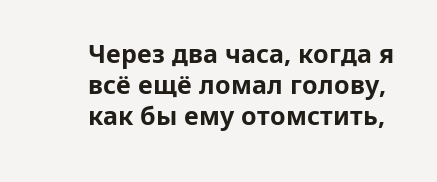Через два часа, когда я всё ещё ломал голову, как бы ему отомстить,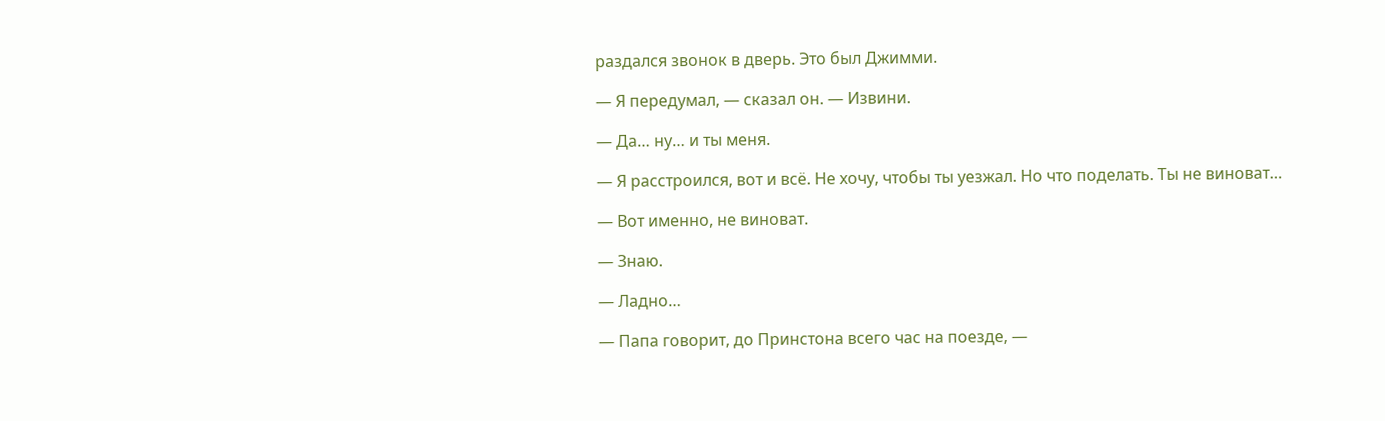раздался звонок в дверь. Это был Джимми.

— Я передумал, — сказал он. — Извини.

— Да… ну… и ты меня.

— Я расстроился, вот и всё. Не хочу, чтобы ты уезжал. Но что поделать. Ты не виноват…

— Вот именно, не виноват.

— Знаю.

— Ладно…

— Папа говорит, до Принстона всего час на поезде, —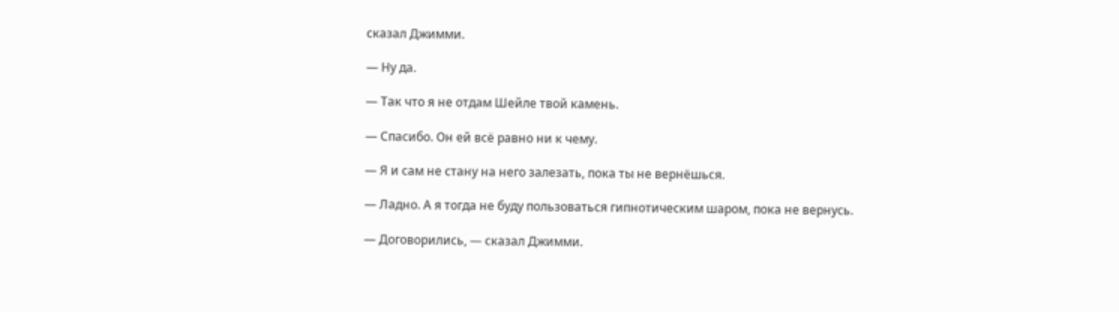сказал Джимми.

— Ну да.

— Так что я не отдам Шейле твой камень.

— Спасибо. Он ей всё равно ни к чему.

— Я и сам не стану на него залезать, пока ты не вернёшься.

— Ладно. А я тогда не буду пользоваться гипнотическим шаром, пока не вернусь.

— Договорились, — сказал Джимми.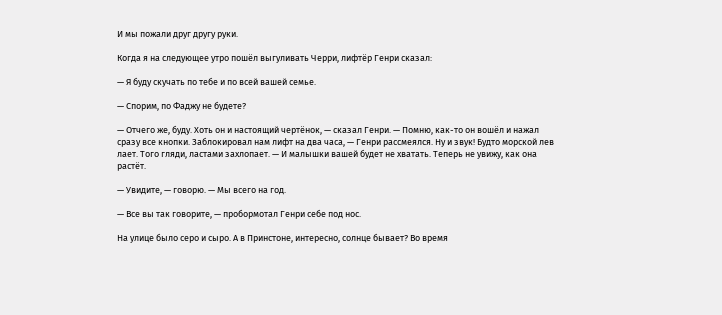И мы пожали друг другу руки.

Когда я на следующее утро пошёл выгуливать Черри, лифтёр Генри сказал:

— Я буду скучать по тебе и по всей вашей семье.

— Спорим, по Фаджу не будете?

— Отчего же, буду. Хоть он и настоящий чертёнок, — сказал Генри. — Помню, как-то он вошёл и нажал сразу все кнопки. Заблокировал нам лифт на два часа, — Генри рассмеялся. Ну и звук! Будто морской лев лает. Того гляди, ластами захлопает. — И малышки вашей будет не хватать. Теперь не увижу, как она растёт.

— Увидите, — говорю. — Мы всего на год.

— Все вы так говорите, — пробормотал Генри себе под нос.

На улице было серо и сыро. А в Принстоне, интересно, солнце бывает? Во время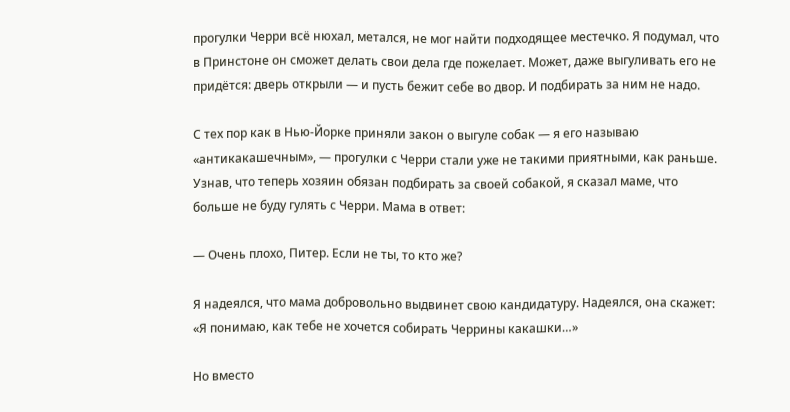прогулки Черри всё нюхал, метался, не мог найти подходящее местечко. Я подумал, что в Принстоне он сможет делать свои дела где пожелает. Может, даже выгуливать его не придётся: дверь открыли — и пусть бежит себе во двор. И подбирать за ним не надо.

С тех пор как в Нью-Йорке приняли закон о выгуле собак — я его называю «антикакашечным», — прогулки с Черри стали уже не такими приятными, как раньше. Узнав, что теперь хозяин обязан подбирать за своей собакой, я сказал маме, что больше не буду гулять с Черри. Мама в ответ:

— Очень плохо, Питер. Если не ты, то кто же?

Я надеялся, что мама добровольно выдвинет свою кандидатуру. Надеялся, она скажет: «Я понимаю, как тебе не хочется собирать Черрины какашки…»

Но вместо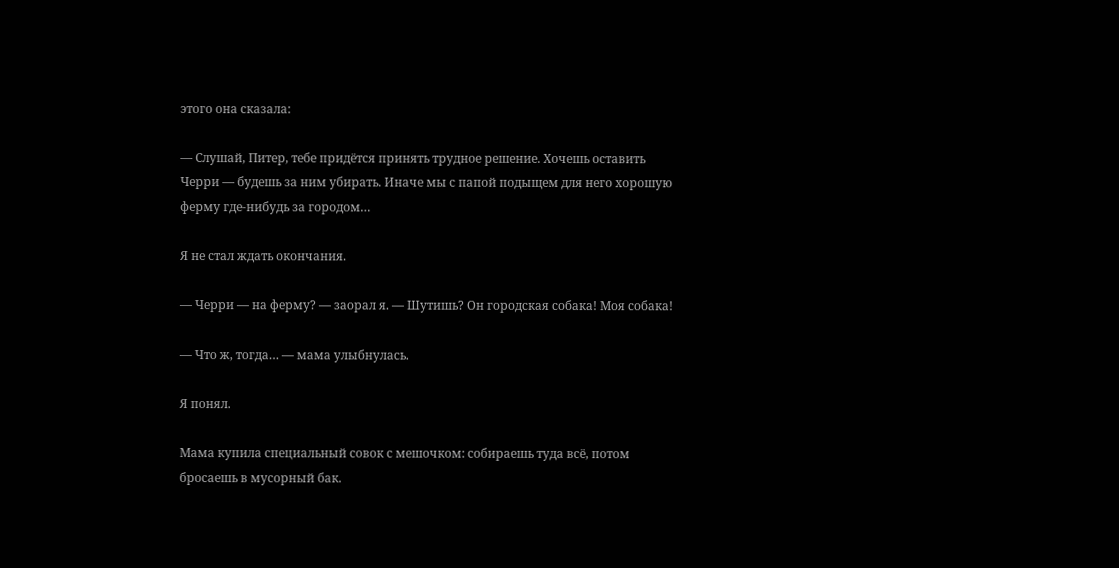этого она сказала:

— Слушай, Питер, тебе придётся принять трудное решение. Хочешь оставить Черри — будешь за ним убирать. Иначе мы с папой подыщем для него хорошую ферму где-нибудь за городом…

Я не стал ждать окончания.

— Черри — на ферму? — заорал я. — Шутишь? Он городская собака! Моя собака!

— Что ж, тогда… — мама улыбнулась.

Я понял.

Мама купила специальный совок с мешочком: собираешь туда всё, потом бросаешь в мусорный бак.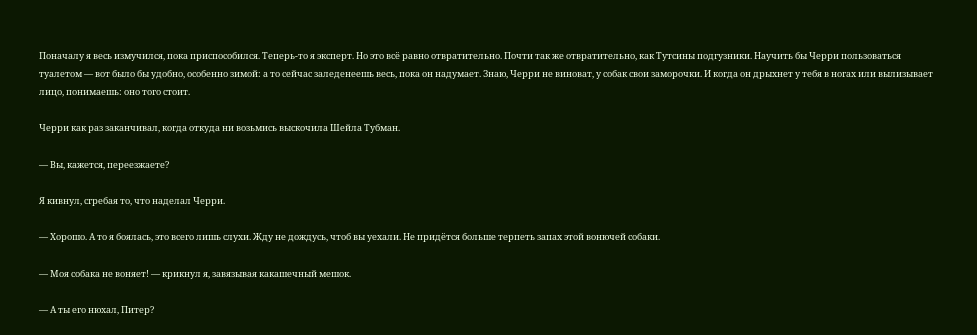Поначалу я весь измучился, пока приспособился. Теперь-то я эксперт. Но это всё равно отвратительно. Почти так же отвратительно, как Тутсины подгузники. Научить бы Черри пользоваться туалетом — вот было бы удобно, особенно зимой: а то сейчас заледенеешь весь, пока он надумает. Знаю, Черри не виноват, у собак свои заморочки. И когда он дрыхнет у тебя в ногах или вылизывает лицо, понимаешь: оно того стоит.

Черри как раз заканчивал, когда откуда ни возьмись выскочила Шейла Тубман.

— Вы, кажется, переезжаете?

Я кивнул, сгребая то, что наделал Черри.

— Хорошо. А то я боялась, это всего лишь слухи. Жду не дождусь, чтоб вы уехали. Не придётся больше терпеть запах этой вонючей собаки.

— Моя собака не воняет! — крикнул я, завязывая какашечный мешок.

— А ты его нюхал, Питер?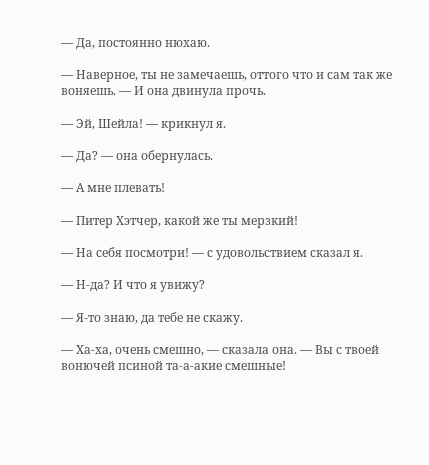— Да, постоянно нюхаю.

— Наверное, ты не замечаешь, оттого что и сам так же воняешь. — И она двинула прочь.

— Эй, Шейла! — крикнул я.

— Да? — она обернулась.

— А мне плевать!

— Питер Хэтчер, какой же ты мерзкий!

— На себя посмотри! — с удовольствием сказал я.

— Н-да? И что я увижу?

— Я-то знаю, да тебе не скажу.

— Ха-ха, очень смешно, — сказала она. — Вы с твоей вонючей псиной та-а-акие смешные!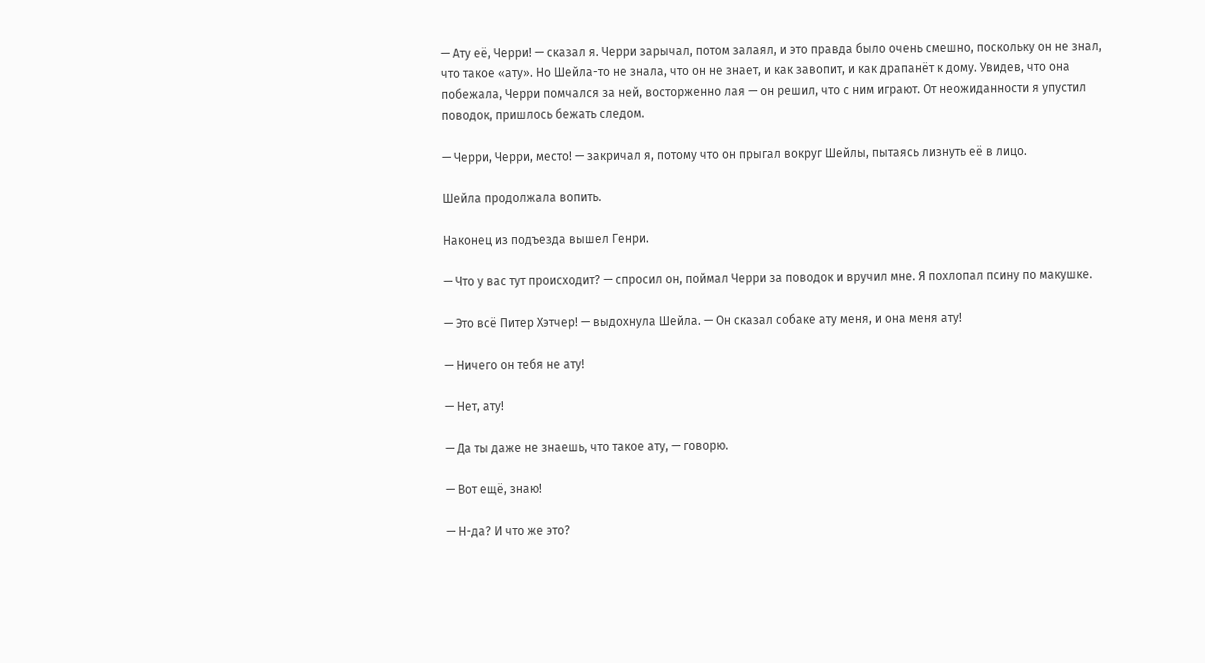— Ату её, Черри! — сказал я. Черри зарычал, потом залаял, и это правда было очень смешно, поскольку он не знал, что такое «ату». Но Шейла-то не знала, что он не знает, и как завопит, и как драпанёт к дому. Увидев, что она побежала, Черри помчался за ней, восторженно лая — он решил, что с ним играют. От неожиданности я упустил поводок, пришлось бежать следом.

— Черри, Черри, место! — закричал я, потому что он прыгал вокруг Шейлы, пытаясь лизнуть её в лицо.

Шейла продолжала вопить.

Наконец из подъезда вышел Генри.

— Что у вас тут происходит? — спросил он, поймал Черри за поводок и вручил мне. Я похлопал псину по макушке.

— Это всё Питер Хэтчер! — выдохнула Шейла. — Он сказал собаке ату меня, и она меня ату!

— Ничего он тебя не ату!

— Нет, ату!

— Да ты даже не знаешь, что такое ату, — говорю.

— Вот ещё, знаю!

— Н-да? И что же это?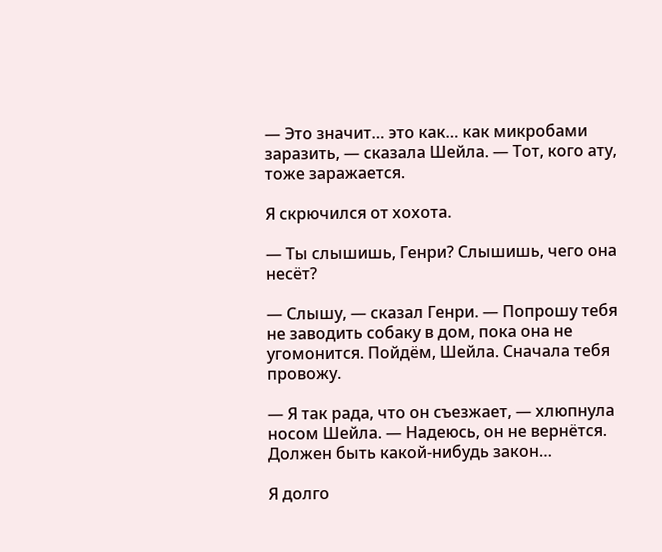— Это значит… это как… как микробами заразить, — сказала Шейла. — Тот, кого ату, тоже заражается.

Я скрючился от хохота.

— Ты слышишь, Генри? Слышишь, чего она несёт?

— Слышу, — сказал Генри. — Попрошу тебя не заводить собаку в дом, пока она не угомонится. Пойдём, Шейла. Сначала тебя провожу.

— Я так рада, что он съезжает, — хлюпнула носом Шейла. — Надеюсь, он не вернётся. Должен быть какой-нибудь закон…

Я долго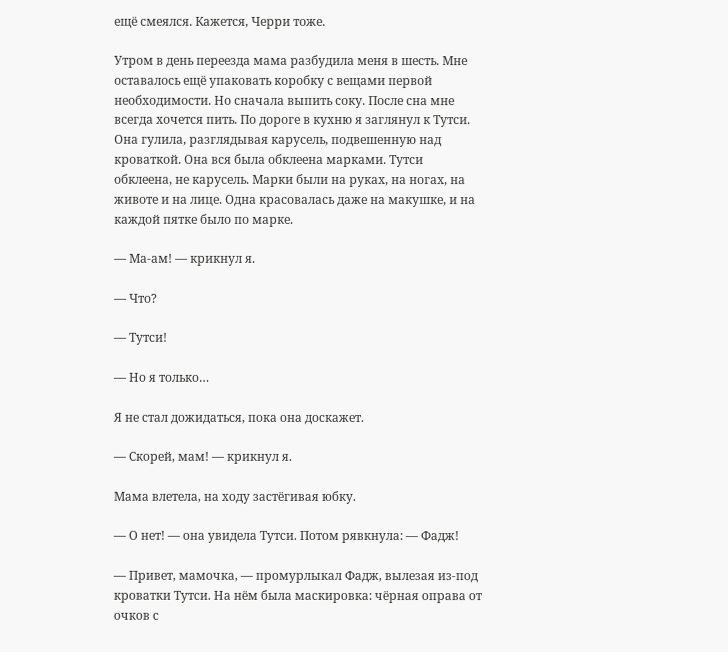ещё смеялся. Кажется, Черри тоже.

Утром в день переезда мама разбудила меня в шесть. Мне оставалось ещё упаковать коробку с вещами первой необходимости. Но сначала выпить соку. После сна мне всегда хочется пить. По дороге в кухню я заглянул к Тутси. Она гулила, разглядывая карусель, подвешенную над кроваткой. Она вся была обклеена марками. Тутси обклеена, не карусель. Марки были на руках, на ногах, на животе и на лице. Одна красовалась даже на макушке, и на каждой пятке было по марке.

— Ма-ам! — крикнул я.

— Что?

— Тутси!

— Но я только…

Я не стал дожидаться, пока она доскажет.

— Скорей, мам! — крикнул я.

Мама влетела, на ходу застёгивая юбку.

— О нет! — она увидела Тутси. Потом рявкнула: — Фадж!

— Привет, мамочка, — промурлыкал Фадж, вылезая из-под кроватки Тутси. На нём была маскировка: чёрная оправа от очков с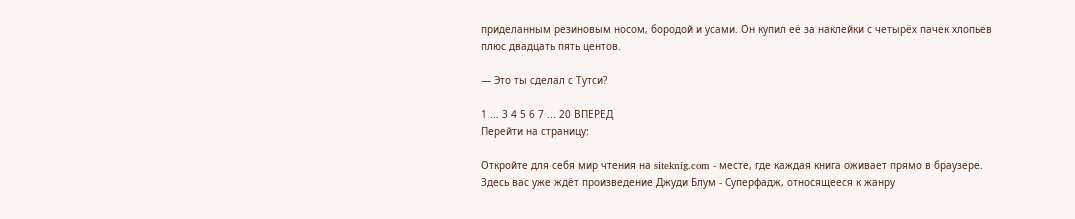приделанным резиновым носом, бородой и усами. Он купил её за наклейки с четырёх пачек хлопьев плюс двадцать пять центов.

— Это ты сделал с Тутси?

1 ... 3 4 5 6 7 ... 20 ВПЕРЕД
Перейти на страницу:

Откройте для себя мир чтения на siteknig.com - месте, где каждая книга оживает прямо в браузере. Здесь вас уже ждёт произведение Джуди Блум - Суперфадж, относящееся к жанру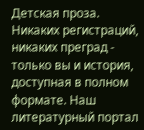Детская проза. Никаких регистраций, никаких преград - только вы и история, доступная в полном формате. Наш литературный портал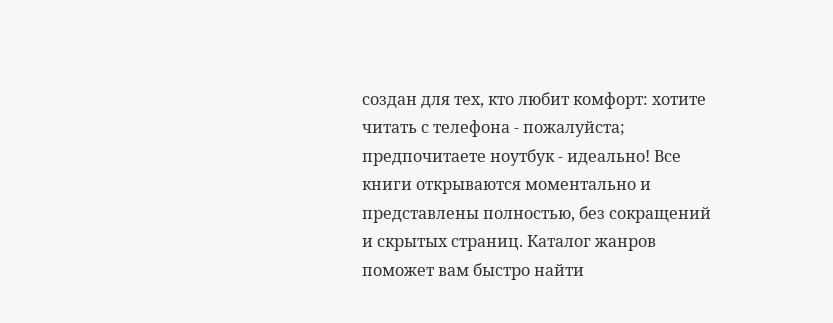создан для тех, кто любит комфорт: хотите читать с телефона - пожалуйста; предпочитаете ноутбук - идеально! Все книги открываются моментально и представлены полностью, без сокращений и скрытых страниц. Каталог жанров поможет вам быстро найти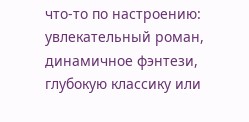что-то по настроению: увлекательный роман, динамичное фэнтези, глубокую классику или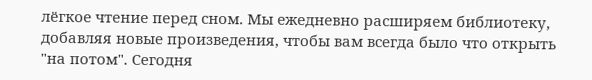лёгкое чтение перед сном. Мы ежедневно расширяем библиотеку, добавляя новые произведения, чтобы вам всегда было что открыть "на потом". Сегодня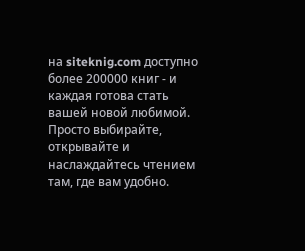на siteknig.com доступно более 200000 книг - и каждая готова стать вашей новой любимой. Просто выбирайте, открывайте и наслаждайтесь чтением там, где вам удобно.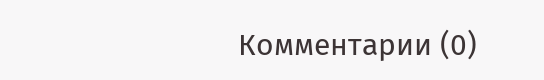Комментарии (0)